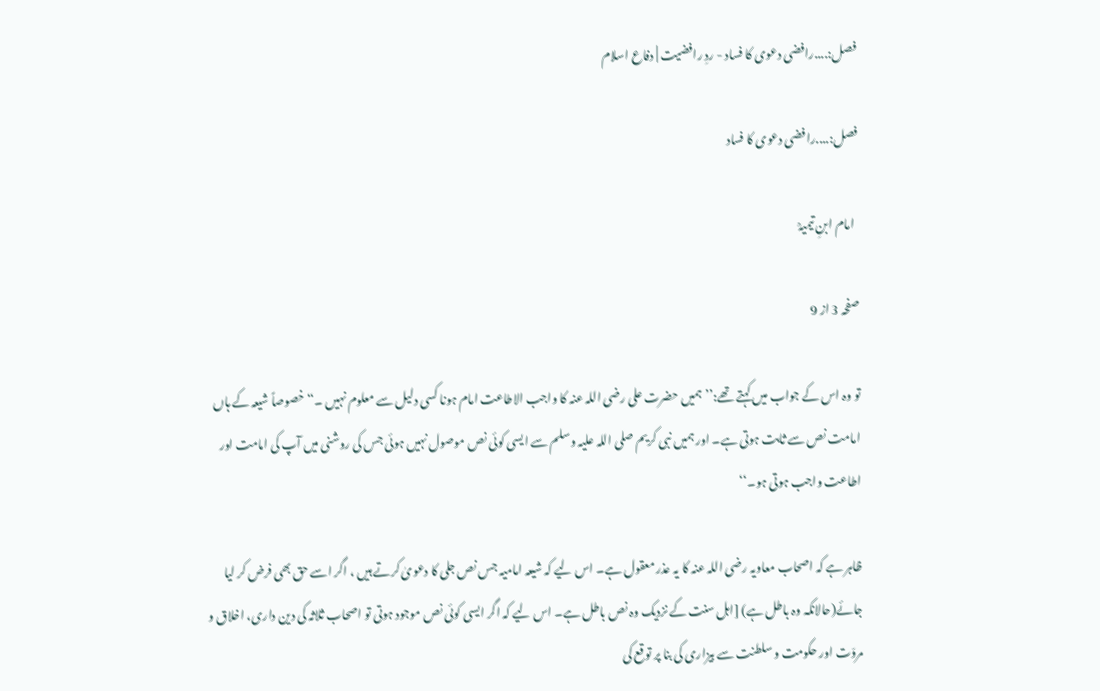فصل:....رافضی دعوی کا فساد - ردِ رافضیت | دفاع اسلام

فصل:....رافضی دعوی کا فساد

  امام ابنِ تیمیہؒ

صفحہ 3 از 9

تو وہ اس کے جواب میں کہتے تھے:’’ہمیں حضرت علی رضی اللہ عنہ کا واجب الاطاعت امام ہونا کسی دلیل سے معلوم نہیں ۔‘‘ خصوصاً شیعہ کے ہاں امامت نص سے ثابت ہوتی ہے۔ اور ہمیں نبی کریم صلی اللہ علیہ وسلم سے ایسی کوئی نص موصول نہیں ہوئی جس کی روشنی میں آپ کی امامت اور اطاعت واجب ہوتی ہو۔‘‘

ظاہر ہے کہ اصحاب معاویہ رضی اللہ عنہ کا یہ عذر معقول ہے۔ اس لیے کہ شیعہ امامیہ جس نص جلی کا دعویٰ کرتے ہیں ، اگر اسے حق بھی فرض کر لیا جائے(حالانکہ وہ باطل ہے) [اہل سنت کے نزدیک وہ نص باطل ہے۔ اس لیے کہ اگر ایسی کوئی نص موجود ہوتی تو اصحاب ثلاثہ کی دین داری، اخلاق و مروّت اور حکومت و سلطنت سے بیزاری کی بنا پر توقع کی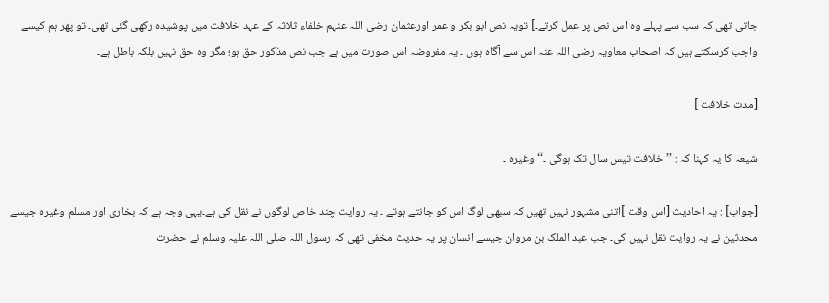جاتی تھی کہ سب سے پہلے وہ اس نص پر عمل کرتے۔] تویہ نص ابو بکر و عمر اورعثمان رضی اللہ عنہم خلفاء ثلاثہ کے عہد خلافت میں پوشیدہ رکھی گئی تھی۔ تو پھر ہم کیسے واجب کرسکتے ہیں کہ اصحاب معاویہ رضی اللہ عنہ اس سے آگاہ ہوں ۔ یہ مفروضہ اس صورت میں ہے جب نص مذکور حق ہو؛ مگر وہ حق نہیں بلکہ باطل ہے۔

[مدت خلافت ]

شیعہ کا یہ کہنا کہ : ’’ خلافت تیس سال تک ہوگی ۔‘‘ وغیرہ ۔

[جواب] : یہ احادیث [اس وقت ]اتنی مشہور نہیں تھیں کہ سبھی لوگ اس کو جانتے ہوتے ۔ یہ روایت چند خاص لوگوں نے نقل کی ہے۔یہی وجہ ہے کہ بخاری اور مسلم وغیرہ جیسے محدثین نے یہ روایت نقل نہیں کی۔ جب عبد الملک بن مروان جیسے انسان پر یہ حدیث مخفی تھی کہ رسول اللہ صلی اللہ علیہ وسلم نے حضرت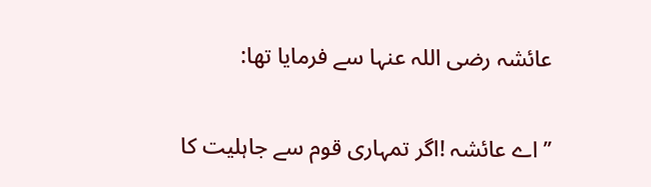عائشہ رضی اللہ عنہا سے فرمایا تھا:

’’ اے عائشہ !اگر تمہاری قوم سے جاہلیت کا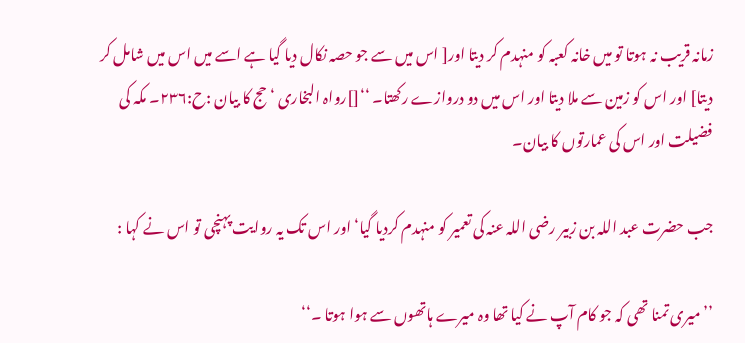زمانہ قریب نہ ہوتا تو میں خانہ کعبہ کو منہدم کر دیتا اور[ اس میں سے جو حصہ نکال دیا گیا ہے اسے میں اس میں شامل کر دیتا] اور اس کو زمین سے ملا دیتا اور اس میں دو دروازے رکھتا۔ ‘‘[]رواہ البخاری ‘ حج کا بیان :ح:۲۳۶۔ مکہ کی فضیلت اور اس کی عمارتوں کا بیان۔

جب حضرت عبد اللہ بن زبیر رضی اللہ عنہ کی تعمیر کو منہدم کردیا گیا‘ اور اس تک یہ روایت پہنچی تو اس نے کہا :

’’ میری تمنا تھی کہ جو کام آپ نے کیا تھا وہ میرے ہاتھوں سے ہوا ہوتا ۔‘‘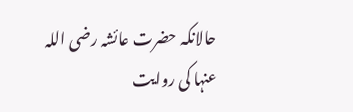حالانکہ حضرت عائشہ رضی اللہ عنہا کی روایت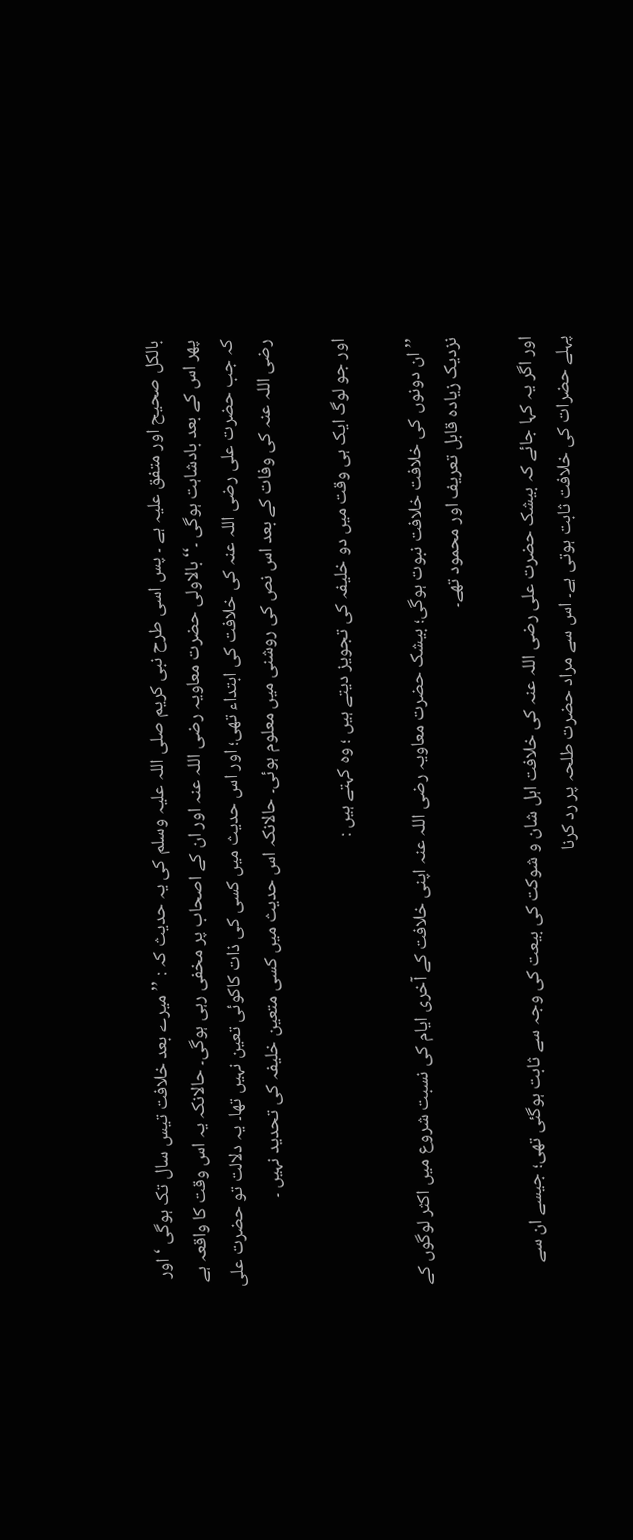بالکل صحیح اور متفق علیہ ہے ۔ پس اسی طرح نبی کریم صلی اللہ علیہ وسلم کی یہ حدیث کہ : ’’ میرے بعد خلافت تیس سال تک ہوگی ‘ اور پھر اس کے بعد بادشاہت ہوگی ۔‘‘ بالاولی حضرت معاویہ رضی اللہ عنہ اور ان کے اصحاب پر مخفی رہی ہوگی۔ حالانکہ یہ اس وقت کا واقعہ ہے کہ جب حضرت علی رضی اللہ عنہ کی خلافت کی ابتداء تھی؛ اور اس حدیث میں کسی کی ذات کاکوئی تعین نہیں تھا۔ یہ دلالت تو حضرت علی رضی اللہ عنہ کی وفات کے بعد اس نص کی روشنی میں معلوم ہوئی۔ حالانکہ اس حدیث میں کسی متعین خلیفہ کی تحدید نہیں ۔

اور جو لوگ ایک ہی وقت میں دو خلیفہ کی تجویز دیتے ہیں ؛ وہ کہتے ہیں :

’’ان دونوں کی خلافت خلافت نبوت ہوگی؛ بیشک حضرت معاویہ رضی اللہ عنہ اپنی خلافت کے آخری ایام کی نسبت شروع میں اکثر لوگوں کے نزدیک زیادہ قابل تعریف اور محمود تھے۔

اور اگر یہ کہا جائے کہ بیشک حضرت علی رضی اللہ عنہ کی خلافت اہل شان و شوکت کی بیعت کی وجہ سے ثابت ہوگئی تھی؛ جیسے ان سے پہلے حضرات کی خلافت ثابت ہوتی ہے۔ اس سے مراد حضرت طلحہ پر رد کرنا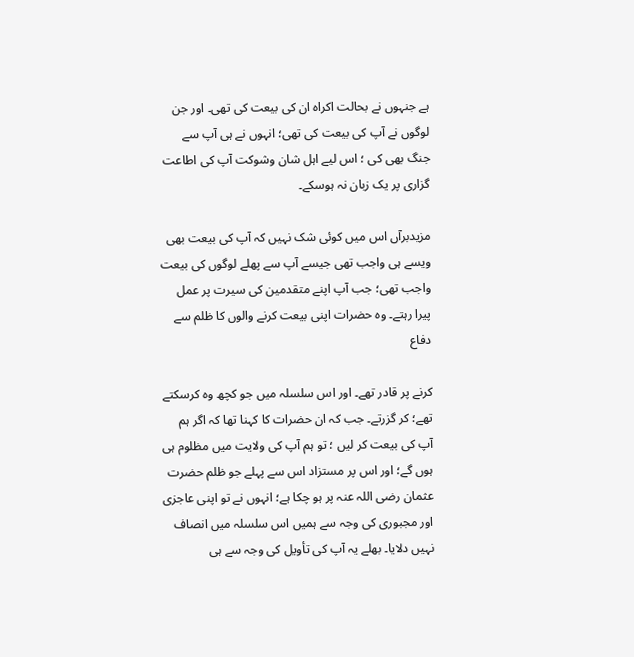ہے جنہوں نے بحالت اکراہ ان کی بیعت کی تھی۔ اور جن لوگوں نے آپ کی بیعت کی تھی؛ انہوں نے ہی آپ سے جنگ بھی کی ؛ اس لیے اہل شان وشوکت آپ کی اطاعت گزاری پر یک زبان نہ ہوسکے۔

مزیدبرآں اس میں کوئی شک نہیں کہ آپ کی بیعت بھی ویسے ہی واجب تھی جیسے آپ سے پھلے لوگوں کی بیعت واجب تھی؛ جب آپ اپنے متقدمین کی سیرت پر عمل پیرا رہتے۔ وہ حضرات اپنی بیعت کرنے والوں کا ظلم سے دفاع

کرنے پر قادر تھے۔ اور اس سلسلہ میں جو کچھ وہ کرسکتے تھے؛ کر گزرتے۔ جب کہ ان حضرات کا کہنا تھا کہ اگر ہم آپ کی بیعت کر لیں ؛ تو ہم آپ کی ولایت میں مظلوم ہی ہوں گے؛ اور اس پر مستزاد اس سے پہلے جو ظلم حضرت عثمان رضی اللہ عنہ پر ہو چکا ہے؛ انہوں نے تو اپنی عاجزی اور مجبوری کی وجہ سے ہمیں اس سلسلہ میں انصاف نہیں دلایا۔ بھلے یہ آپ کی تأویل کی وجہ سے ہی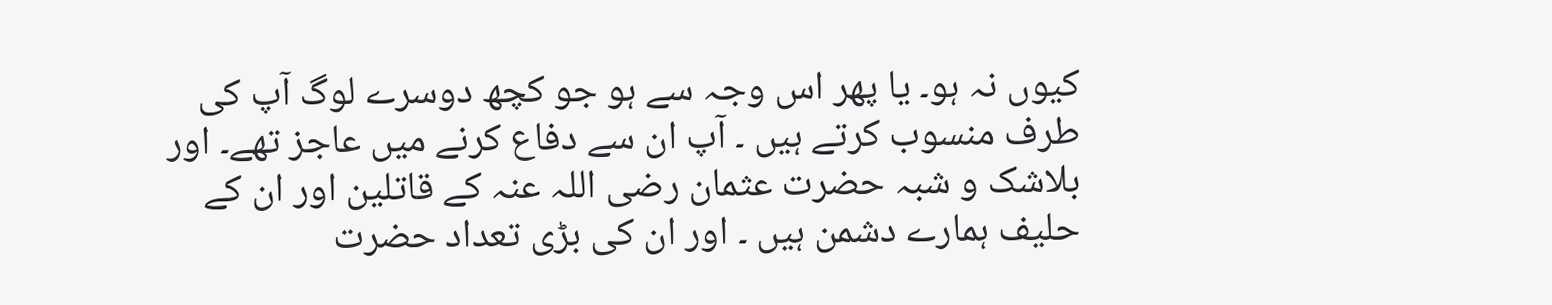کیوں نہ ہو۔ یا پھر اس وجہ سے ہو جو کچھ دوسرے لوگ آپ کی طرف منسوب کرتے ہیں ۔ آپ ان سے دفاع کرنے میں عاجز تھے۔ اور بلاشک و شبہ حضرت عثمان رضی اللہ عنہ کے قاتلین اور ان کے حلیف ہمارے دشمن ہیں ۔ اور ان کی بڑی تعداد حضرت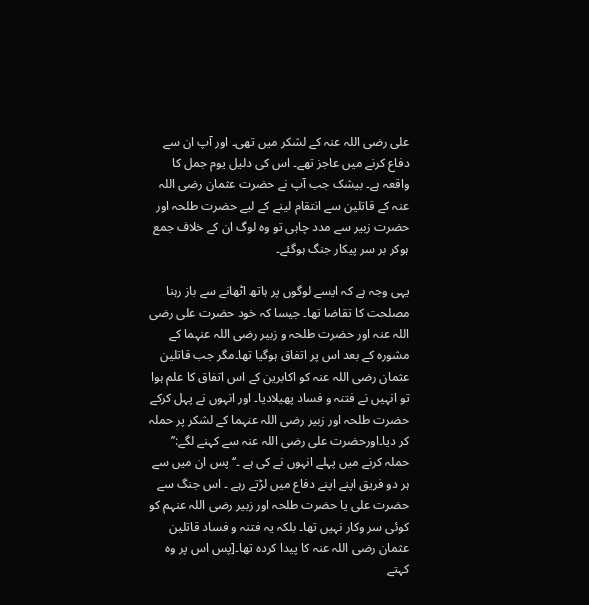علی رضی اللہ عنہ کے لشکر میں تھی۔ اور آپ ان سے دفاع کرنے میں عاجز تھے۔ اس کی دلیل یوم جمل کا واقعہ ہے۔ بیشک جب آپ نے حضرت عثمان رضی اللہ عنہ کے قاتلین سے انتقام لینے کے لیے حضرت طلحہ اور حضرت زبیر سے مدد چاہی تو وہ لوگ ان کے خلاف جمع ہوکر بر سر پیکار جنگ ہوگئے۔

یہی وجہ ہے کہ ایسے لوگوں پر ہاتھ اٹھانے سے باز رہنا مصلحت کا تقاضا تھا۔ جیسا کہ خود حضرت علی رضی اللہ عنہ اور حضرت طلحہ و زبیر رضی اللہ عنہما کے مشورہ کے بعد اس پر اتفاق ہوگیا تھا۔مگر جب قاتلین عثمان رضی اللہ عنہ کو اکابرین کے اس اتفاق کا علم ہوا تو انہیں نے فتنہ و فساد پھیلادیا۔ اور انہوں نے پہل کرکے حضرت طلحہ اور زبیر رضی اللہ عنہما کے لشکر پر حملہ کر دیا۔اورحضرت علی رضی اللہ عنہ سے کہنے لگے:’’ حملہ کرنے میں پہلے انہوں نے کی ہے ۔‘‘پس ان میں سے ہر دو فریق اپنے اپنے دفاع میں لڑتے رہے ۔ اس جنگ سے حضرت علی یا حضرت طلحہ اور زبیر رضی اللہ عنہم کو کوئی سر وکار نہیں تھا۔ بلکہ یہ فتنہ و فساد قاتلین عثمان رضی اللہ عنہ کا پیدا کردہ تھا۔[پس اس پر وہ کہتے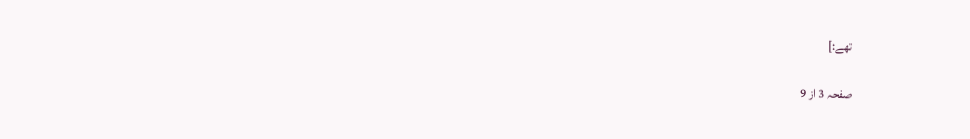تھے:]

صفحہ 3 از 9